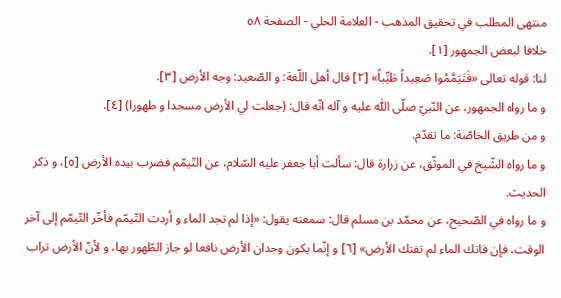منتهى المطلب في تحقيق المذهب - العلامة الحلي - الصفحة ٥٨
خلافا لبعض الجمهور [١].
لنا: قوله تعالى «فَتَيَمَّمُوا صَعِيداً طَيِّباً» [٢] قال أهل اللّغة: و الصّعيد: وجه الأرض [٣].
و ما رواه الجمهور، عن النّبيّ صلّى اللّٰه عليه و آله انّه قال: (جعلت لي الأرض مسجدا و طهورا) [٤].
و من طريق الخاصّة: ما تقدّم.
و ما رواه الشّيخ في الموثّق، عن زرارة قال: سألت أبا جعفر عليه السّلام، عن التّيمّم فضرب بيده الأرض [٥]، و ذكر الحديث.
و ما رواه في الصّحيح، عن محمّد بن مسلم قال: سمعته يقول: «إذا لم تجد الماء و أردت التّيمّم فأخّر التّيمّم إلى آخر الوقت، فإن فاتك الماء لم تفتك الأرض» [٦] و إنّما يكون وجدان الأرض نافعا لو جاز الطّهور بها، و لأنّ الأرض تراب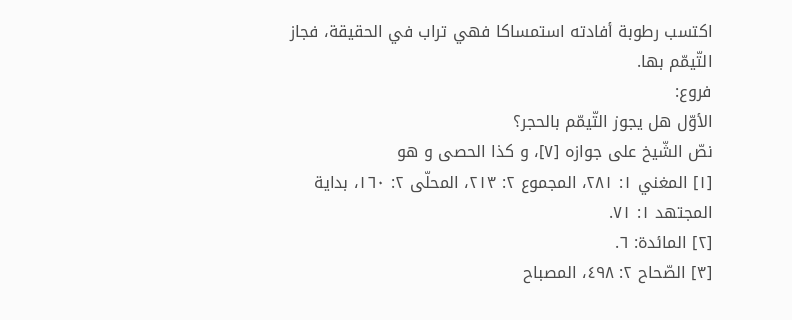اكتسب رطوبة أفادته استمساكا فهي تراب في الحقيقة، فجاز التّيمّم بها.
فروع:
الأوّل هل يجوز التّيمّم بالحجر؟
نصّ الشّيخ على جوازه [٧]، و كذا الحصى و هو
[١] المغني ١: ٢٨١، المجموع ٢: ٢١٣، المحلّى ٢: ١٦٠، بداية المجتهد ١: ٧١.
[٢] المائدة: ٦.
[٣] الصّحاح ٢: ٤٩٨، المصباح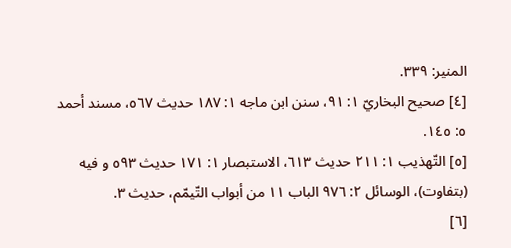المنير: ٣٣٩.
[٤] صحيح البخاريّ ١: ٩١، سنن ابن ماجه ١: ١٨٧ حديث ٥٦٧، مسند أحمد ٥: ١٤٥.
[٥] التّهذيب ١: ٢١١ حديث ٦١٣، الاستبصار ١: ١٧١ حديث ٥٩٣ و فيه (بتفاوت)، الوسائل ٢: ٩٧٦ الباب ١١ من أبواب التّيمّم، حديث ٣.
[٦]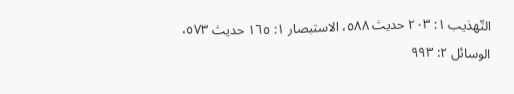التّهذيب ١: ٢٠٣ حديث ٥٨٨، الاستبصار ١: ١٦٥ حديث ٥٧٣، الوسائل ٢: ٩٩٣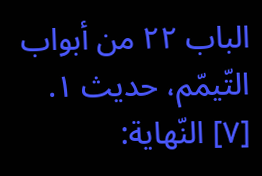الباب ٢٢ من أبواب التّيمّم، حديث ١.
[٧] النّهاية: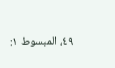٤٩، المبسوط ١: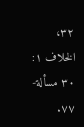٣٢، الخلاف ١: ٣٠ مسألة- ٧٧.